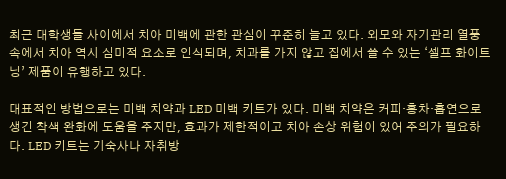최근 대학생들 사이에서 치아 미백에 관한 관심이 꾸준히 늘고 있다. 외모와 자기관리 열풍 속에서 치아 역시 심미적 요소로 인식되며, 치과를 가지 않고 집에서 쓸 수 있는 ‘셀프 화이트닝’ 제품이 유행하고 있다.

대표적인 방법으로는 미백 치약과 LED 미백 키트가 있다. 미백 치약은 커피·홍차·흡연으로 생긴 착색 완화에 도움을 주지만, 효과가 제한적이고 치아 손상 위험이 있어 주의가 필요하다. LED 키트는 기숙사나 자취방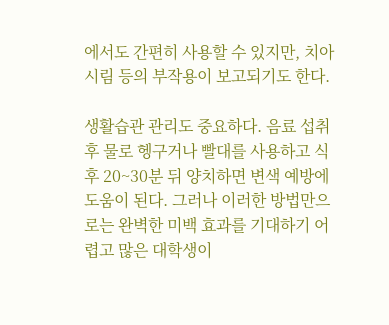에서도 간편히 사용할 수 있지만, 치아 시림 등의 부작용이 보고되기도 한다.

생활습관 관리도 중요하다. 음료 섭취 후 물로 헹구거나 빨대를 사용하고 식후 20~30분 뒤 양치하면 변색 예방에 도움이 된다. 그러나 이러한 방법만으로는 완벽한 미백 효과를 기대하기 어렵고 많은 대학생이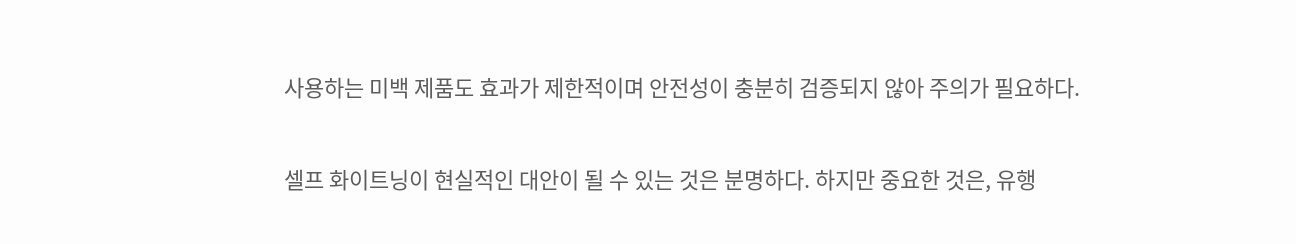사용하는 미백 제품도 효과가 제한적이며 안전성이 충분히 검증되지 않아 주의가 필요하다.

셀프 화이트닝이 현실적인 대안이 될 수 있는 것은 분명하다. 하지만 중요한 것은, 유행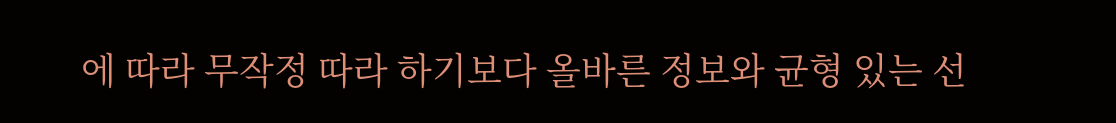에 따라 무작정 따라 하기보다 올바른 정보와 균형 있는 선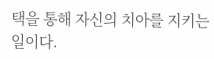택을 통해 자신의 치아를 지키는 일이다.